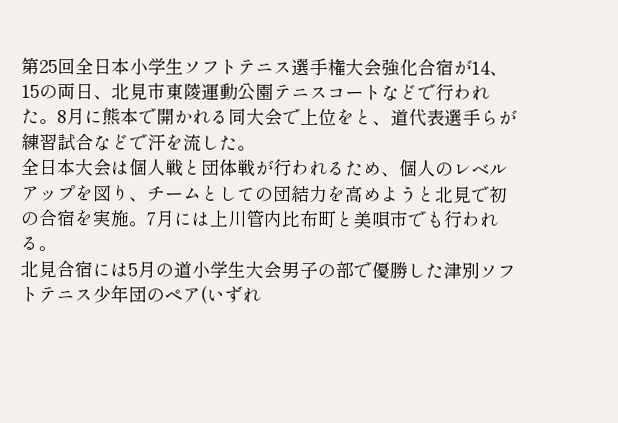第25回全日本小学生ソフトテニス選手権大会強化合宿が14、15の両日、北見市東陵運動公園テニスコートなどで行われた。8月に熊本で開かれる同大会で上位をと、道代表選手らが練習試合などで汗を流した。
全日本大会は個人戦と団体戦が行われるため、個人のレベルアップを図り、チームとしての団結力を高めようと北見で初の合宿を実施。7月には上川管内比布町と美唄市でも行われる。
北見合宿には5月の道小学生大会男子の部で優勝した津別ソフトテニス少年団のペア(いずれ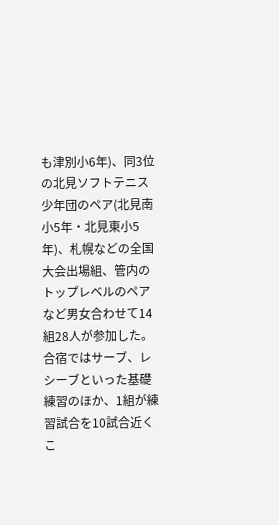も津別小6年)、同3位の北見ソフトテニス少年団のペア(北見南小5年・北見東小5年)、札幌などの全国大会出場組、管内のトップレベルのペアなど男女合わせて14組28人が参加した。
合宿ではサーブ、レシーブといった基礎練習のほか、1組が練習試合を10試合近くこ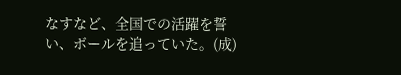なすなど、全国での活躍を誓い、ボールを追っていた。(成)